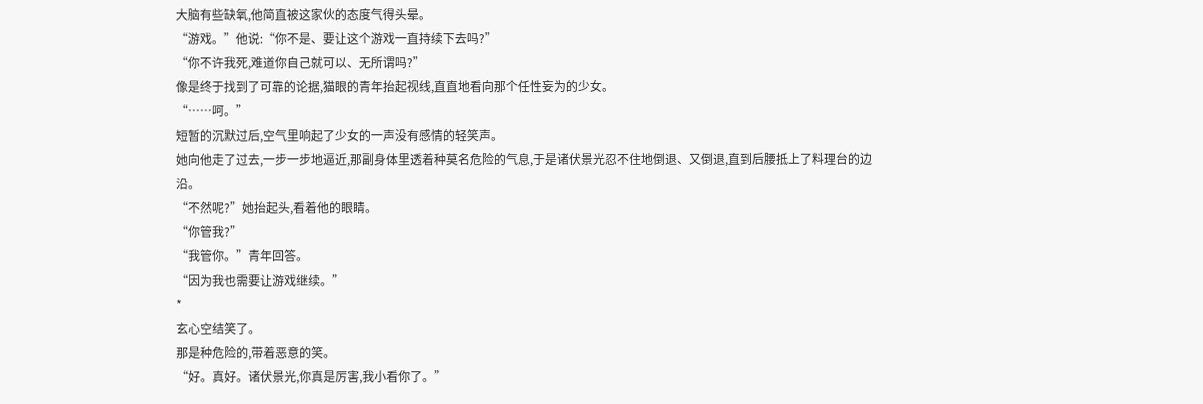大脑有些缺氧,他简直被这家伙的态度气得头晕。
“游戏。”他说:“你不是、要让这个游戏一直持续下去吗?”
“你不许我死,难道你自己就可以、无所谓吗?”
像是终于找到了可靠的论据,猫眼的青年抬起视线,直直地看向那个任性妄为的少女。
“……呵。”
短暂的沉默过后,空气里响起了少女的一声没有感情的轻笑声。
她向他走了过去,一步一步地逼近,那副身体里透着种莫名危险的气息,于是诸伏景光忍不住地倒退、又倒退,直到后腰抵上了料理台的边沿。
“不然呢?”她抬起头,看着他的眼睛。
“你管我?”
“我管你。”青年回答。
“因为我也需要让游戏继续。”
*
玄心空结笑了。
那是种危险的,带着恶意的笑。
“好。真好。诸伏景光,你真是厉害,我小看你了。”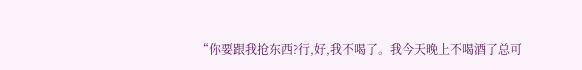“你要跟我抢东西?行,好,我不喝了。我今天晚上不喝酒了总可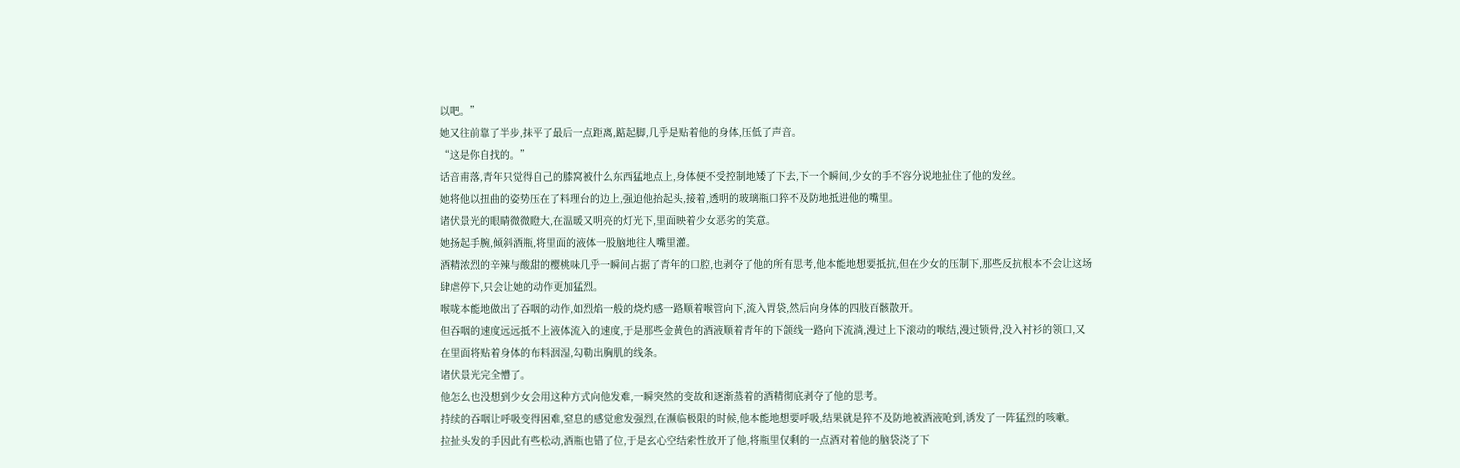以吧。”
她又往前靠了半步,抹平了最后一点距离,踮起脚,几乎是贴着他的身体,压低了声音。
“这是你自找的。”
话音甫落,青年只觉得自己的膝窝被什么东西猛地点上,身体便不受控制地矮了下去,下一个瞬间,少女的手不容分说地扯住了他的发丝。
她将他以扭曲的姿势压在了料理台的边上,强迫他抬起头,接着,透明的玻璃瓶口猝不及防地抵进他的嘴里。
诸伏景光的眼睛微微瞪大,在温暖又明亮的灯光下,里面映着少女恶劣的笑意。
她扬起手腕,倾斜酒瓶,将里面的液体一股脑地往人嘴里灌。
酒精浓烈的辛辣与酸甜的樱桃味几乎一瞬间占据了青年的口腔,也剥夺了他的所有思考,他本能地想要抵抗,但在少女的压制下,那些反抗根本不会让这场肆虐停下,只会让她的动作更加猛烈。
喉咙本能地做出了吞咽的动作,如烈焰一般的烧灼感一路顺着喉管向下,流入胃袋,然后向身体的四肢百骸散开。
但吞咽的速度远远抵不上液体流入的速度,于是那些金黄色的酒液顺着青年的下颌线一路向下流淌,漫过上下滚动的喉结,漫过锁骨,没入衬衫的领口,又在里面将贴着身体的布料洇湿,勾勒出胸肌的线条。
诸伏景光完全懵了。
他怎么也没想到少女会用这种方式向他发难,一瞬突然的变故和逐渐蒸着的酒精彻底剥夺了他的思考。
持续的吞咽让呼吸变得困难,窒息的感觉愈发强烈,在濒临极限的时候,他本能地想要呼吸,结果就是猝不及防地被酒液呛到,诱发了一阵猛烈的咳嗽。
拉扯头发的手因此有些松动,酒瓶也错了位,于是玄心空结索性放开了他,将瓶里仅剩的一点酒对着他的脑袋浇了下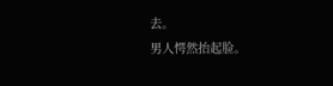去。
男人愕然抬起脸。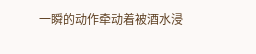一瞬的动作牵动着被酒水浸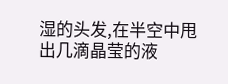湿的头发,在半空中甩出几滴晶莹的液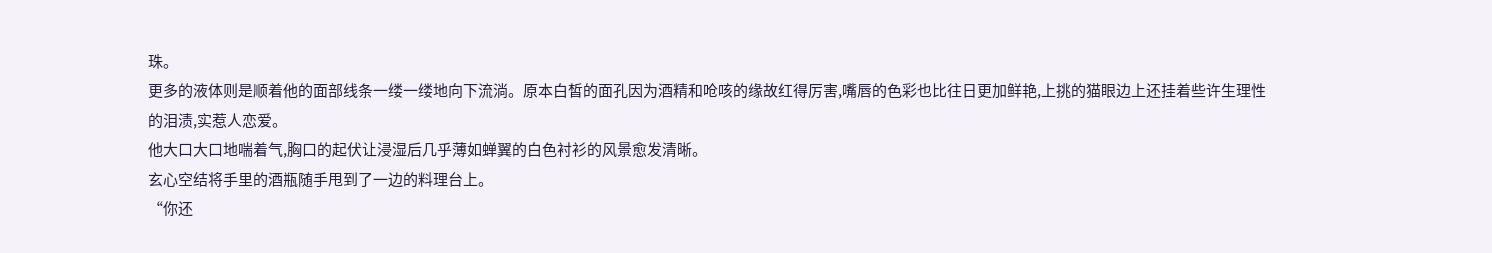珠。
更多的液体则是顺着他的面部线条一缕一缕地向下流淌。原本白皙的面孔因为酒精和呛咳的缘故红得厉害,嘴唇的色彩也比往日更加鲜艳,上挑的猫眼边上还挂着些许生理性的泪渍,实惹人恋爱。
他大口大口地喘着气,胸口的起伏让浸湿后几乎薄如蝉翼的白色衬衫的风景愈发清晰。
玄心空结将手里的酒瓶随手甩到了一边的料理台上。
“你还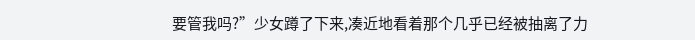要管我吗?”少女蹲了下来,凑近地看着那个几乎已经被抽离了力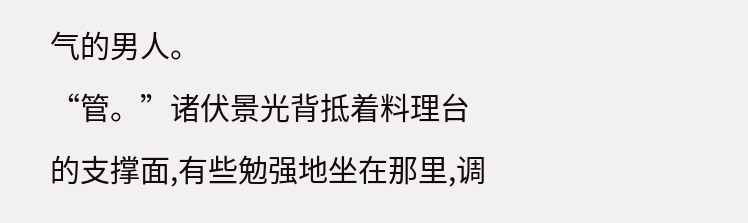气的男人。
“管。”诸伏景光背抵着料理台的支撑面,有些勉强地坐在那里,调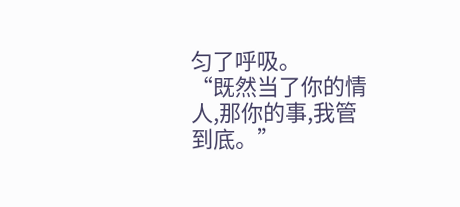匀了呼吸。
“既然当了你的情人,那你的事,我管到底。”